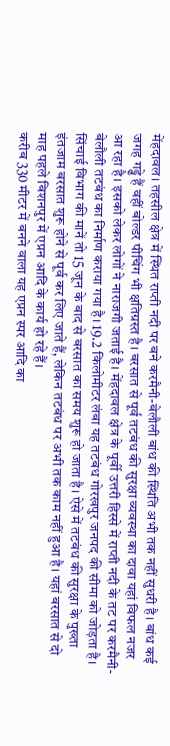मेंहदावल। तहसील क्षेत्र में स्थित राप्ती नदी पर बने करमैनी-बेलौली बांध की स्थिति अभी तक नहीं सुधरी है। बांध कई जगह गड्ढे हैं वहीं बोल्डर पीचिंग भी क्षतिग्रस्त है। बरसात से पूर्व तटबंध की सुरक्षा व्यवस्था का दावा यहां विफल नजर आ रहा है। इसको लेकर लोगों ने नाराजगी जताई है। मेंहदावल क्षेत्र के पूर्वी उत्तरी हिस्से में राप्ती नदी के तट पर करमैनी-बेलौली तटबंध का निर्माण कराया गया है। 19.2 किलोमीटर लंबा यह तटबंध गोरखपुर जनपद की सीमा को जोड़ता है। सिंचाई विभाग की मानें तो 15 जून के बाद से बरसात का समय शुरू हो जाता है। ऐसे में तटबंध की सुरक्षा के पुख्ता इंतजाम बरसात शुरू होने से पूर्व कर लिए जाते हैं, लेकिन तटबंध पर अभी तक काम नहीं हुआ है। यहां बरसात से दो माह पहले बिशनपुर में एप्रन आदि के कार्य हो रहे हैं।
करीब 330 मीटर में बनने वाला यह एप्रन स्पर आदि का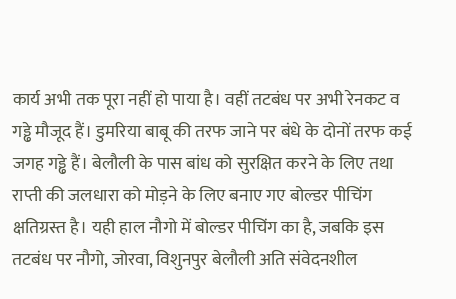कार्य अभी तक पूरा नहीं हो पाया है। वहीं तटबंध पर अभी रेनकट व गड्ढे मौजूद हैं। डुमरिया बाबू की तरफ जाने पर बंधे के दोनों तरफ कई जगह गड्ढे हैं। बेलौली के पास बांध को सुरक्षित करने के लिए तथा राप्ती की जलधारा को मोड़ने के लिए बनाए गए बोल्डर पीचिंग क्षतिग्रस्त है। यही हाल नौगो में बोल्डर पीचिंग का है, जबकि इस तटबंध पर नौगो, जोरवा, विशुनपुर बेलौली अति संवेदनशील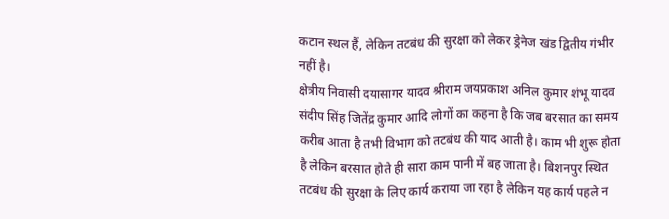कटान स्थल हैं, लेकिन तटबंध की सुरक्षा को लेकर ड्रेनेज खंड द्वितीय गंभीर नहीं है।
क्षेत्रीय निवासी दयासागर यादव श्रीराम जयप्रकाश अनिल कुमार शंभू यादव संदीप सिंह जितेंद्र कुमार आदि लोगों का कहना है कि जब बरसात का समय करीब आता है तभी विभाग को तटबंध की याद आती है। काम भी शुरू होता है लेकिन बरसात होते ही सारा काम पानी में बह जाता है। बिशनपुर स्थित तटबंध की सुरक्षा के लिए कार्य कराया जा रहा है लेकिन यह कार्य पहले न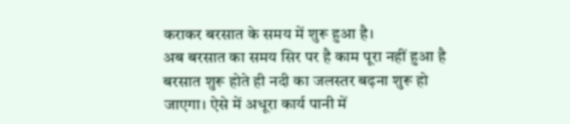कराकर बरसात के समय में शुरू हुआ है।
अब बरसात का समय सिर पर है काम पूरा नहीं हुआ है बरसात शुरू होते ही नदी का जलस्तर बढ़ना शुरू हो जाएगा। ऐसे में अधूरा कार्य पानी में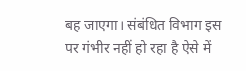बह जाएगा। संबंधित विभाग इस पर गंभीर नहीं हो रहा है ऐसे में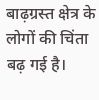बाढ़ग्रस्त क्षेत्र के लोगों की चिंता बढ़ गई है।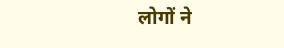लोगों ने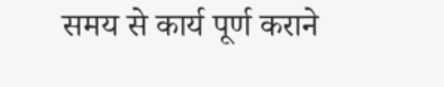समय से कार्य पूर्ण कराने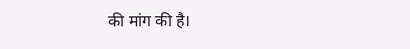की मांग की है।